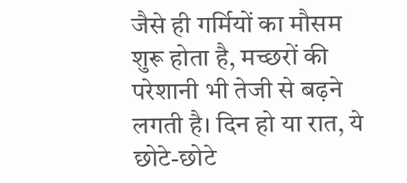जैसे ही गर्मियों का मौसम शुरू होता है, मच्छरों की परेशानी भी तेजी से बढ़ने लगती है। दिन हो या रात, ये छोटे-छोटे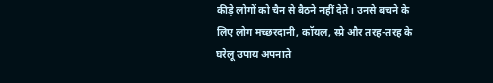कीड़े लोगों को चैन से बैठने नहीं देते। उनसे बचने के लिए लोग मच्छरदानी, कॉयल, स्प्रे और तरह-तरह के घरेलू उपाय अपनाते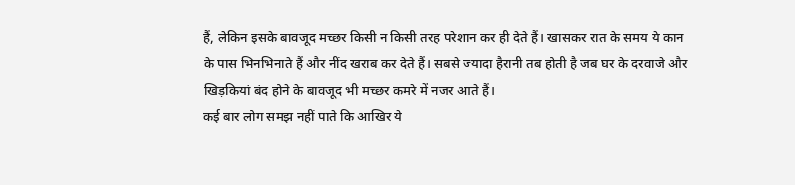हैं, लेकिन इसके बावजूद मच्छर किसी न किसी तरह परेशान कर ही देते हैं। खासकर रात के समय ये कान के पास भिनभिनाते हैं और नींद खराब कर देते हैं। सबसे ज्यादा हैरानी तब होती है जब घर के दरवाजे और खिड़कियां बंद होने के बावजूद भी मच्छर कमरे में नजर आते हैं।
कई बार लोग समझ नहीं पाते कि आखिर ये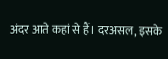अंदर आते कहां से हैं। दरअसल, इसके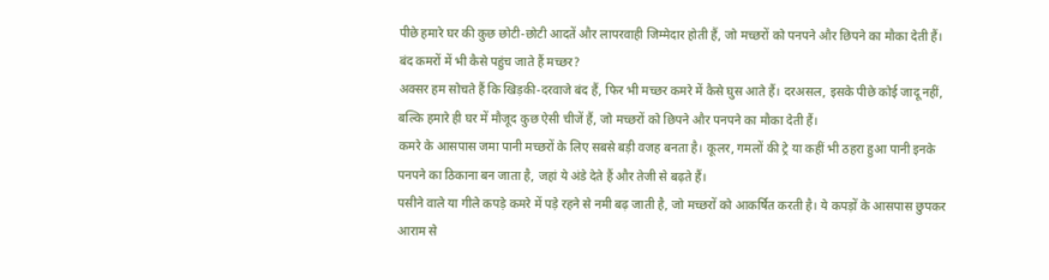पीछे हमारे घर की कुछ छोटी-छोटी आदतें और लापरवाही जिम्मेदार होती हैं, जो मच्छरों को पनपने और छिपने का मौका देती हैं।
बंद कमरों में भी कैसे पहुंच जाते हैं मच्छर?
अक्सर हम सोचते हैं कि खिड़की-दरवाजे बंद हैं, फिर भी मच्छर कमरे में कैसे घुस आते हैं। दरअसल, इसके पीछे कोई जादू नहीं, बल्कि हमारे ही घर में मौजूद कुछ ऐसी चीजें हैं, जो मच्छरों को छिपने और पनपने का मौका देती हैं।
कमरे के आसपास जमा पानी मच्छरों के लिए सबसे बड़ी वजह बनता है। कूलर, गमलों की ट्रे या कहीं भी ठहरा हुआ पानी इनके पनपने का ठिकाना बन जाता है, जहां ये अंडे देते हैं और तेजी से बढ़ते हैं।
पसीने वाले या गीले कपड़े कमरे में पड़े रहने से नमी बढ़ जाती है, जो मच्छरों को आकर्षित करती है। ये कपड़ों के आसपास छुपकर आराम से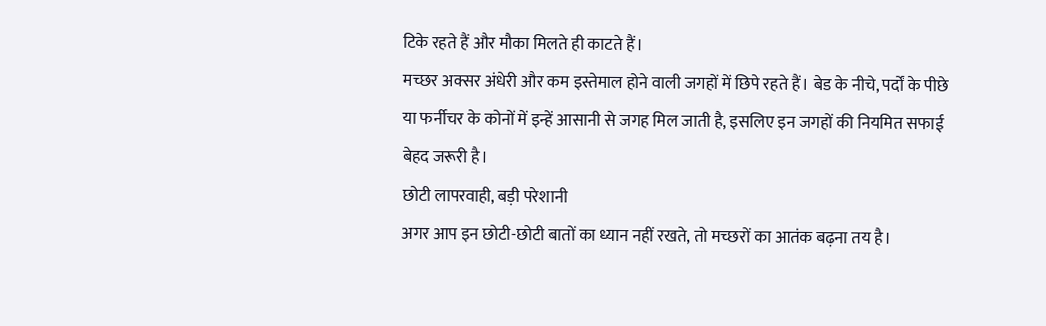टिके रहते हैं और मौका मिलते ही काटते हैं।
मच्छर अक्सर अंधेरी और कम इस्तेमाल होने वाली जगहों में छिपे रहते हैं। बेड के नीचे, पर्दों के पीछे या फर्नीचर के कोनों में इन्हें आसानी से जगह मिल जाती है, इसलिए इन जगहों की नियमित सफाई बेहद जरूरी है।
छोटी लापरवाही, बड़ी परेशानी
अगर आप इन छोटी-छोटी बातों का ध्यान नहीं रखते, तो मच्छरों का आतंक बढ़ना तय है।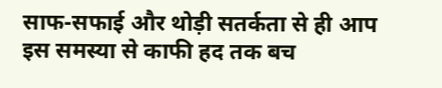साफ-सफाई और थोड़ी सतर्कता से ही आप इस समस्या से काफी हद तक बच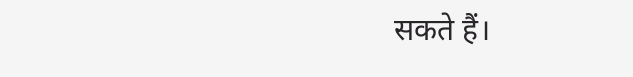सकते हैं।